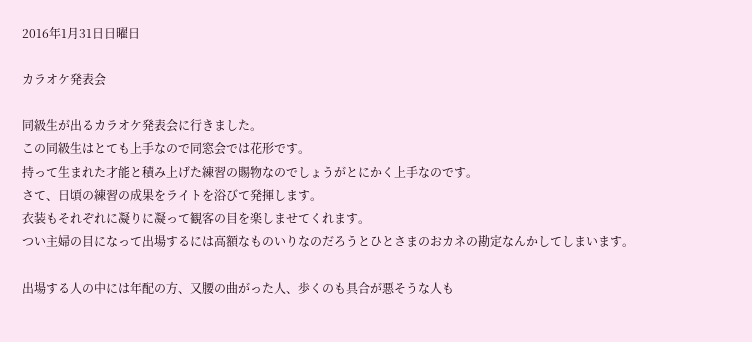2016年1月31日日曜日

カラオケ発表会

同級生が出るカラオケ発表会に行きました。
この同級生はとても上手なので同窓会では花形です。
持って生まれた才能と積み上げた練習の賜物なのでしょうがとにかく上手なのです。
さて、日頃の練習の成果をライトを浴びて発揮します。
衣装もそれぞれに凝りに凝って観客の目を楽しませてくれます。
つい主婦の目になって出場するには高額なものいりなのだろうとひとさまのおカネの勘定なんかしてしまいます。

出場する人の中には年配の方、又腰の曲がった人、歩くのも具合が悪そうな人も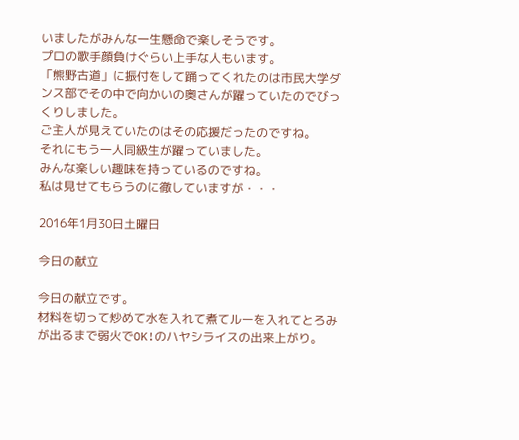いましたがみんな一生懸命で楽しそうです。
プロの歌手顔負けぐらい上手な人もいます。
「熊野古道」に振付をして踊ってくれたのは市民大学ダンス部でその中で向かいの奥さんが躍っていたのでびっくりしました。
ご主人が見えていたのはその応援だったのですね。
それにもう一人同級生が躍っていました。
みんな楽しい趣味を持っているのですね。
私は見せてもらうのに徹していますが・・・

2016年1月30日土曜日

今日の献立

今日の献立です。
材料を切って炒めて水を入れて煮てルーを入れてとろみが出るまで弱火でOK!のハヤシライスの出来上がり。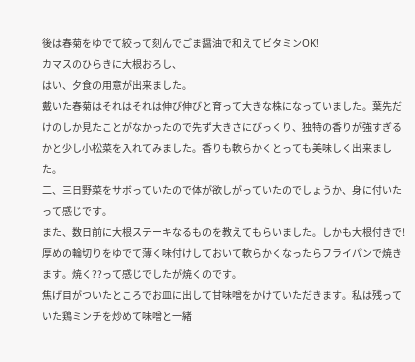後は春菊をゆでて絞って刻んでごま醤油で和えてビタミンOK!
カマスのひらきに大根おろし、
はい、夕食の用意が出来ました。
戴いた春菊はそれはそれは伸び伸びと育って大きな株になっていました。葉先だけのしか見たことがなかったので先ず大きさにびっくり、独特の香りが強すぎるかと少し小松菜を入れてみました。香りも軟らかくとっても美味しく出来ました。
二、三日野菜をサボっていたので体が欲しがっていたのでしょうか、身に付いたって感じです。
また、数日前に大根ステーキなるものを教えてもらいました。しかも大根付きで!
厚めの輪切りをゆでて薄く味付けしておいて軟らかくなったらフライパンで焼きます。焼く??って感じでしたが焼くのです。
焦げ目がついたところでお皿に出して甘味噌をかけていただきます。私は残っていた鶏ミンチを炒めて味噌と一緒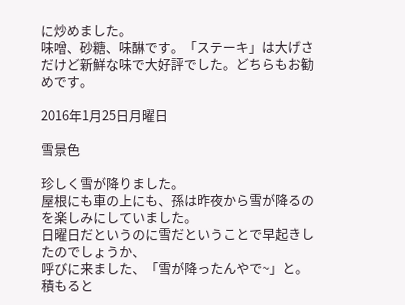に炒めました。
味噌、砂糖、味醂です。「ステーキ」は大げさだけど新鮮な味で大好評でした。どちらもお勧めです。

2016年1月25日月曜日

雪景色

珍しく雪が降りました。
屋根にも車の上にも、孫は昨夜から雪が降るのを楽しみにしていました。
日曜日だというのに雪だということで早起きしたのでしょうか、
呼びに来ました、「雪が降ったんやで~」と。
積もると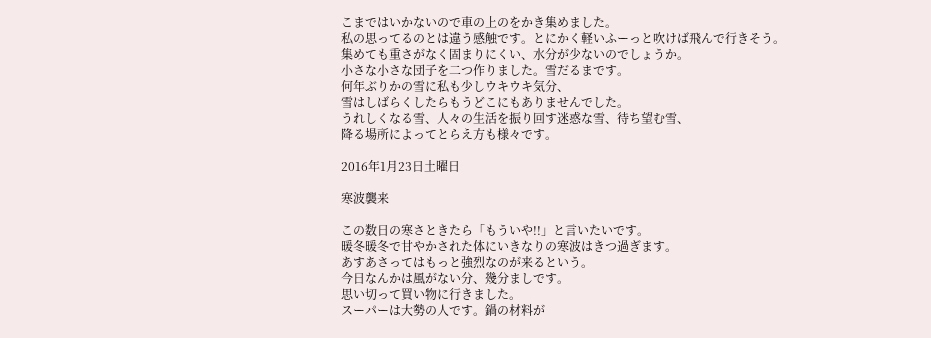こまではいかないので車の上のをかき集めました。
私の思ってるのとは違う感触です。とにかく軽いふーっと吹けば飛んで行きそう。
集めても重さがなく固まりにくい、水分が少ないのでしょうか。
小さな小さな団子を二つ作りました。雪だるまです。
何年ぶりかの雪に私も少しウキウキ気分、
雪はしばらくしたらもうどこにもありませんでした。
うれしくなる雪、人々の生活を振り回す迷惑な雪、待ち望む雪、
降る場所によってとらえ方も様々です。

2016年1月23日土曜日

寒波襲来

この数日の寒さときたら「もういや!!」と言いたいです。
暖冬暖冬で甘やかされた体にいきなりの寒波はきつ過ぎます。
あすあさってはもっと強烈なのが来るという。
今日なんかは風がない分、幾分ましです。
思い切って買い物に行きました。
スーパーは大勢の人です。鍋の材料が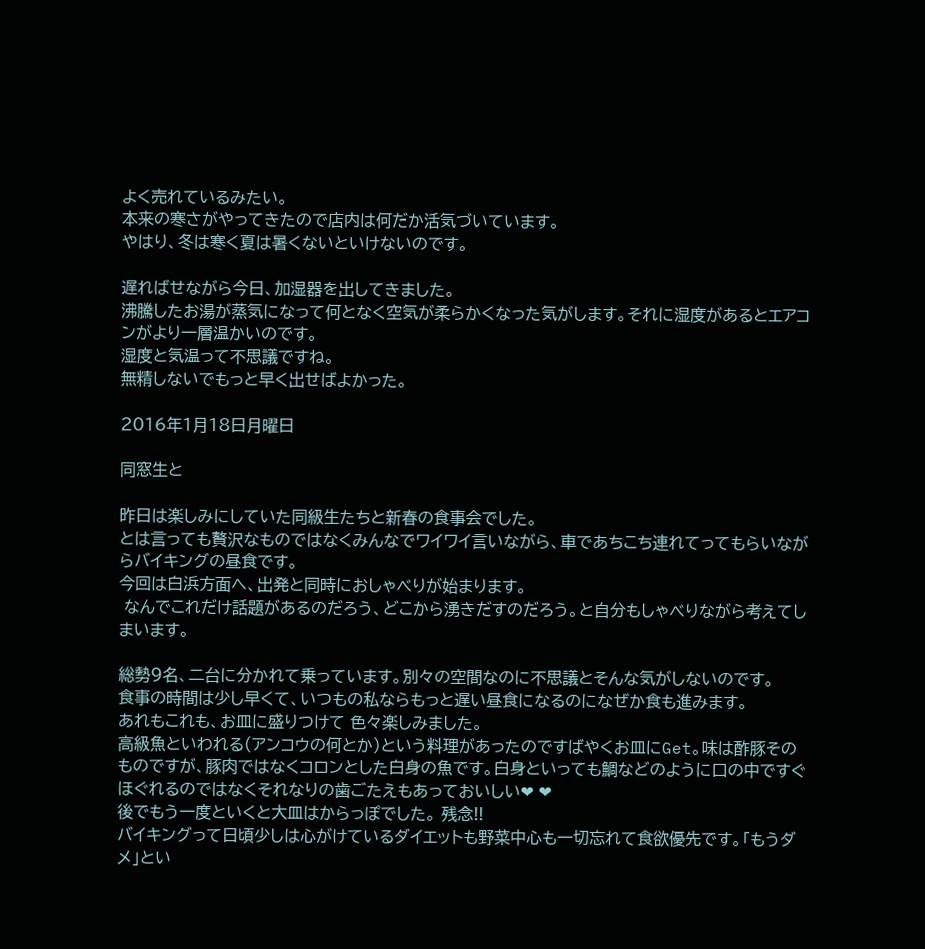よく売れているみたい。
本来の寒さがやってきたので店内は何だか活気づいています。
やはり、冬は寒く夏は暑くないといけないのです。

遅ればせながら今日、加湿器を出してきました。
沸騰したお湯が蒸気になって何となく空気が柔らかくなった気がします。それに湿度があるとエアコンがより一層温かいのです。
湿度と気温って不思議ですね。
無精しないでもっと早く出せばよかった。

2016年1月18日月曜日

同窓生と

昨日は楽しみにしていた同級生たちと新春の食事会でした。
とは言っても贅沢なものではなくみんなでワイワイ言いながら、車であちこち連れてってもらいながらバイキングの昼食です。
今回は白浜方面へ、出発と同時におしゃべりが始まります。
 なんでこれだけ話題があるのだろう、どこから湧きだすのだろう。と自分もしゃべりながら考えてしまいます。

総勢9名、二台に分かれて乗っています。別々の空間なのに不思議とそんな気がしないのです。
食事の時間は少し早くて、いつもの私ならもっと遅い昼食になるのになぜか食も進みます。
あれもこれも、お皿に盛りつけて 色々楽しみました。
高級魚といわれる(アンコウの何とか)という料理があったのですばやくお皿にGet。味は酢豚そのものですが、豚肉ではなくコロンとした白身の魚です。白身といっても鯛などのように口の中ですぐほぐれるのではなくそれなりの歯ごたえもあっておいしい❤ ❤
後でもう一度といくと大皿はからっぽでした。 残念!!
バイキングって日頃少しは心がけているダイエットも野菜中心も一切忘れて食欲優先です。「もうダメ」とい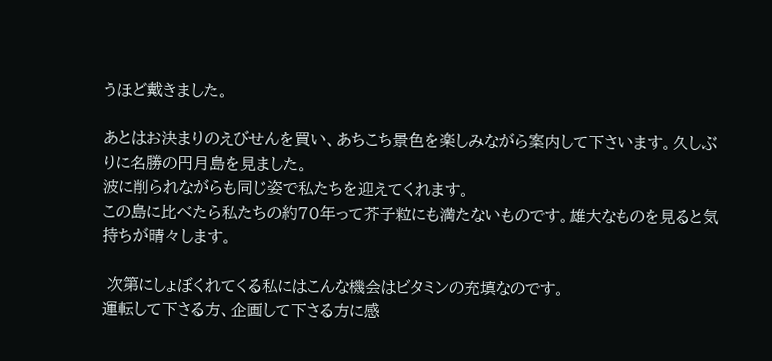うほど戴きました。

あとはお決まりのえびせんを買い、あちこち景色を楽しみながら案内して下さいます。久しぶりに名勝の円月島を見ました。
波に削られながらも同じ姿で私たちを迎えてくれます。
この島に比べたら私たちの約70年って芥子粒にも満たないものです。雄大なものを見ると気持ちが晴々します。

 次第にしょぼくれてくる私にはこんな機会はビタミンの充填なのです。
運転して下さる方、企画して下さる方に感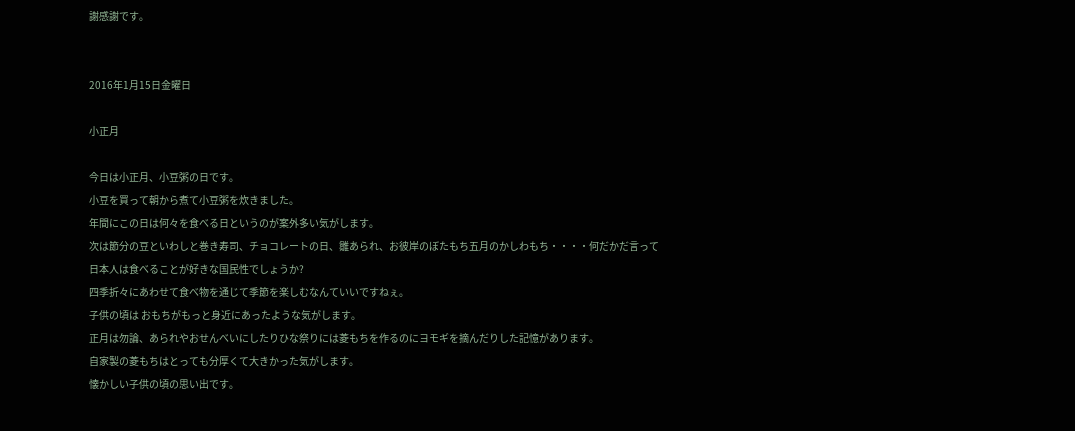謝感謝です。


2016年1月15日金曜日

小正月

今日は小正月、小豆粥の日です。
小豆を買って朝から煮て小豆粥を炊きました。
年間にこの日は何々を食べる日というのが案外多い気がします。
次は節分の豆といわしと巻き寿司、チョコレートの日、雛あられ、お彼岸のぼたもち五月のかしわもち・・・・何だかだ言って日本人は食べることが好きな国民性でしょうか?
四季折々にあわせて食べ物を通じて季節を楽しむなんていいですねぇ。
子供の頃は おもちがもっと身近にあったような気がします。
正月は勿論、あられやおせんべいにしたりひな祭りには菱もちを作るのにヨモギを摘んだりした記憶があります。
自家製の菱もちはとっても分厚くて大きかった気がします。
懐かしい子供の頃の思い出です。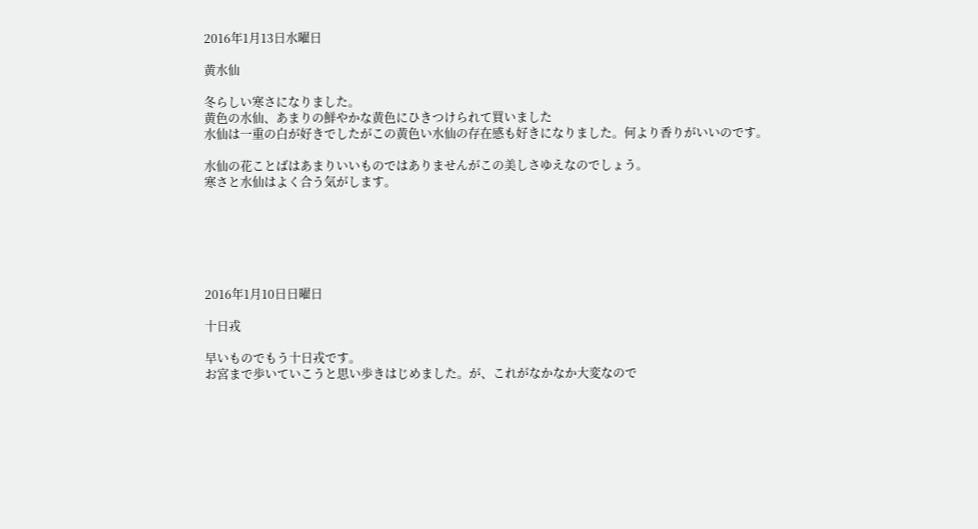2016年1月13日水曜日

黄水仙

冬らしい寒さになりました。
黄色の水仙、あまりの鮮やかな黄色にひきつけられて買いました
水仙は一重の白が好きでしたがこの黄色い水仙の存在感も好きになりました。何より香りがいいのです。

水仙の花ことばはあまりいいものではありませんがこの美しさゆえなのでしょう。
寒さと水仙はよく合う気がします。






2016年1月10日日曜日

十日戎

早いものでもう十日戎です。
お宮まで歩いていこうと思い歩きはじめました。が、これがなかなか大変なので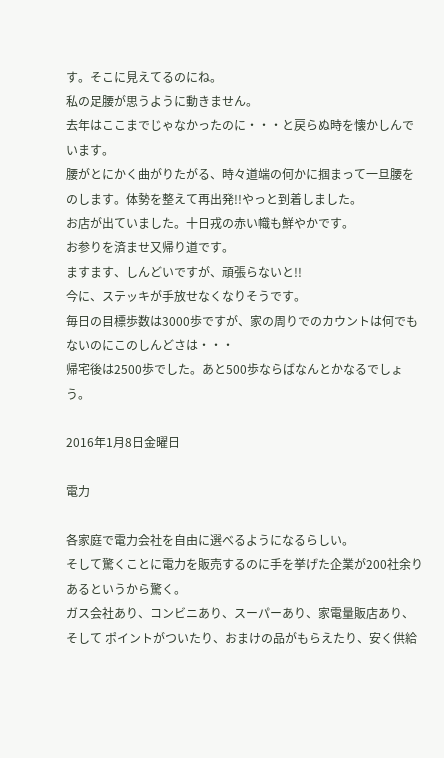す。そこに見えてるのにね。
私の足腰が思うように動きません。
去年はここまでじゃなかったのに・・・と戻らぬ時を懐かしんでいます。
腰がとにかく曲がりたがる、時々道端の何かに掴まって一旦腰をのします。体勢を整えて再出発!!やっと到着しました。
お店が出ていました。十日戎の赤い幟も鮮やかです。
お参りを済ませ又帰り道です。
ますます、しんどいですが、頑張らないと!!
今に、ステッキが手放せなくなりそうです。
毎日の目標歩数は3000歩ですが、家の周りでのカウントは何でもないのにこのしんどさは・・・
帰宅後は2500歩でした。あと500歩ならばなんとかなるでしょう。

2016年1月8日金曜日

電力

各家庭で電力会社を自由に選べるようになるらしい。
そして驚くことに電力を販売するのに手を挙げた企業が200社余りあるというから驚く。
ガス会社あり、コンビニあり、スーパーあり、家電量販店あり、そして ポイントがついたり、おまけの品がもらえたり、安く供給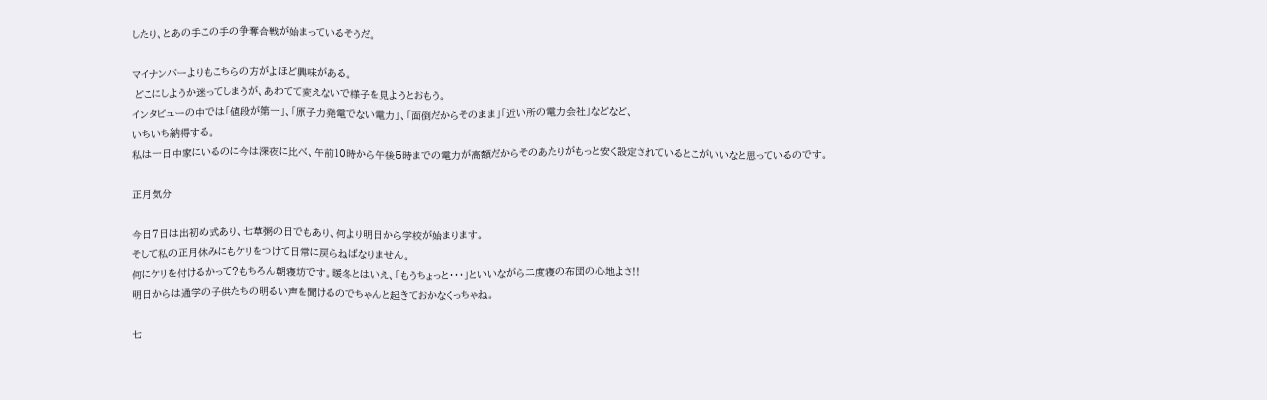したり、とあの手この手の争奪合戦が始まっているそうだ。

マイナンバーよりもこちらの方がよほど興味がある。
 どこにしようか迷ってしまうが、あわてて変えないで様子を見ようとおもう。
インタビューの中では「値段が第一」、「原子力発電でない電力」、「面倒だからそのまま」「近い所の電力会社」などなど、
いちいち納得する。
私は一日中家にいるのに今は深夜に比べ、午前10時から午後5時までの電力が高額だからそのあたりがもっと安く設定されているとこがいいなと思っているのです。

正月気分

今日7日は出初め式あり、七草粥の日でもあり、何より明日から学校が始まります。
そして私の正月休みにもケリをつけて日常に戻らねばなりません。
何にケリを付けるかって?もちろん朝寝坊です。暖冬とはいえ、「もうちょっと・・・」といいながら二度寝の布団の心地よさ!!
明日からは通学の子供たちの明るい声を聞けるのでちゃんと起きておかなくっちゃね。

七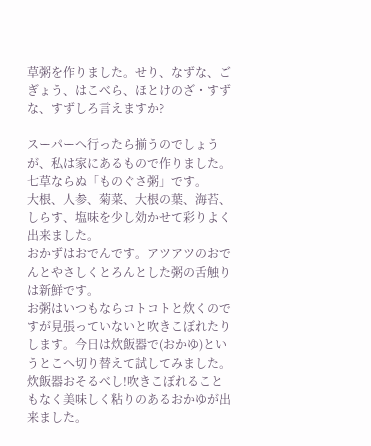草粥を作りました。せり、なずな、ごぎょう、はこべら、ほとけのざ・すずな、すずしろ言えますか?

スーパーへ行ったら揃うのでしょうが、私は家にあるもので作りました。七草ならぬ「ものぐさ粥」です。
大根、人参、菊菜、大根の葉、海苔、しらす、塩味を少し効かせて彩りよく出来ました。
おかずはおでんです。アツアツのおでんとやさしくとろんとした粥の舌触りは新鮮です。
お粥はいつもならコトコトと炊くのですが見張っていないと吹きこぼれたりします。今日は炊飯器で(おかゆ)というとこへ切り替えて試してみました。
炊飯器おそるべし!吹きこぼれることもなく美味しく粘りのあるおかゆが出来ました。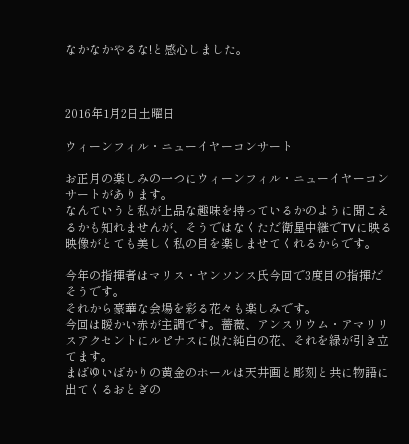なかなかやるな!と感心しました。



2016年1月2日土曜日

ウィーンフィル・ニューイヤーコンサート

お正月の楽しみの一つにウィーンフィル・ニューイヤーコンサートがあります。
なんていうと私が上品な趣味を持っているかのように聞こえるかも知れませんが、そうではなくただ衛星中継でTVに映る映像がとても美しく私の目を楽しませてくれるからです。

今年の指揮者はマリス・ヤンソンス氏今回で3度目の指揮だそうです。
それから豪華な会場を彩る花々も楽しみです。
今回は暖かい赤が主調です。薔薇、アンスリウム・アマリリスアクセントにルピナスに似た純白の花、それを緑が引き立てます。
まばゆいばかりの黄金のホールは天井画と彫刻と共に物語に出てくるおとぎの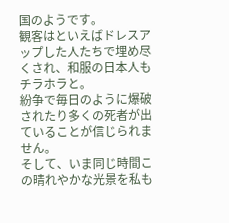国のようです。
観客はといえばドレスアップした人たちで埋め尽くされ、和服の日本人もチラホラと。
紛争で毎日のように爆破されたり多くの死者が出ていることが信じられません。
そして、いま同じ時間この晴れやかな光景を私も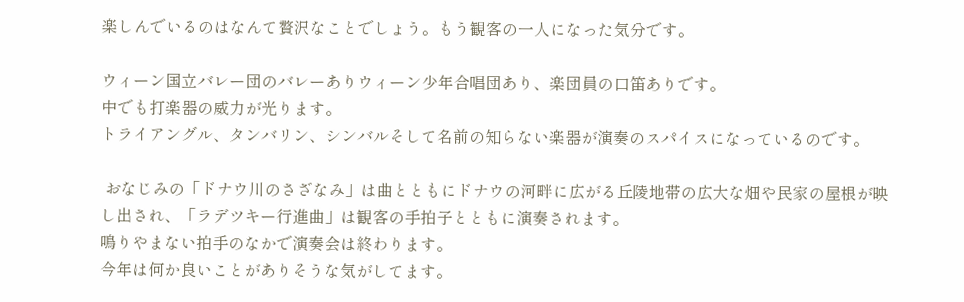楽しんでいるのはなんて贅沢なことでしょう。もう観客の一人になった気分です。

ウィーン国立バレー団のバレーありウィーン少年合唱団あり、楽団員の口笛ありです。
中でも打楽器の威力が光ります。
トライアングル、タンバリン、シンバルそして名前の知らない楽器が演奏のスパイスになっているのです。

 おなじみの「ドナウ川のさざなみ」は曲とともにドナウの河畔に広がる丘陵地帯の広大な畑や民家の屋根が映し出され、「ラデツキー行進曲」は観客の手拍子とともに演奏されます。
鳴りやまない拍手のなかで演奏会は終わります。
今年は何か良いことがありそうな気がしてます。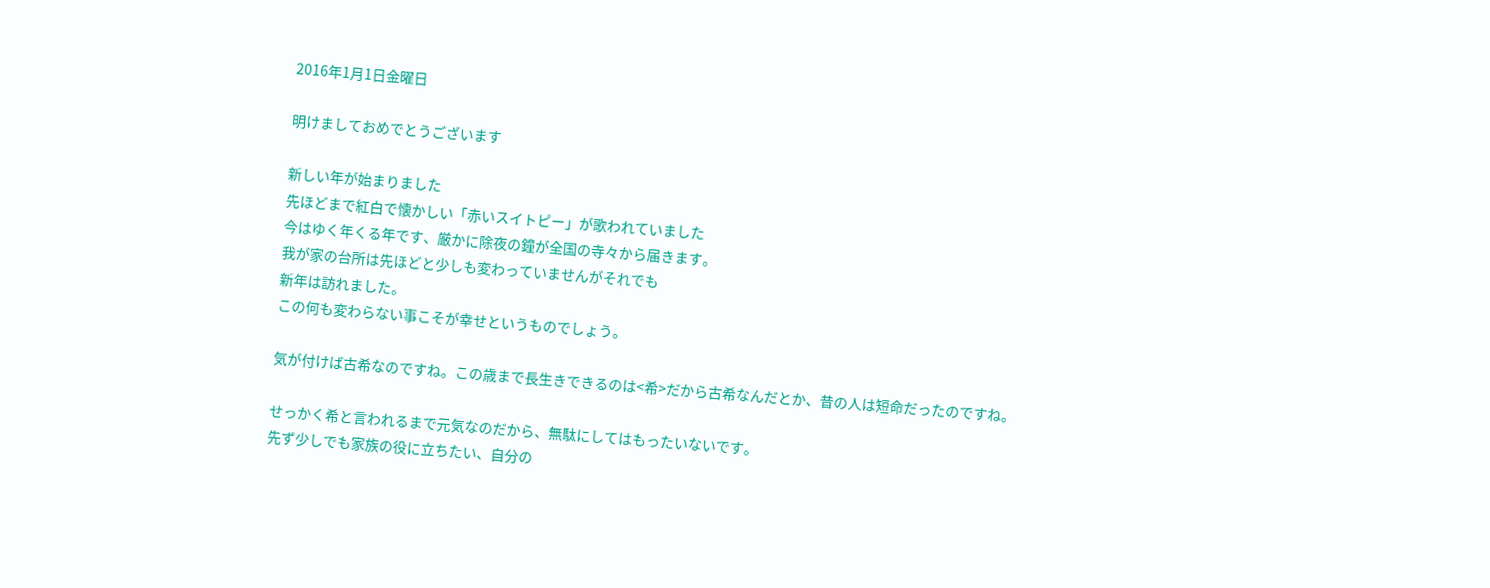2016年1月1日金曜日

明けましておめでとうございます

新しい年が始まりました
先ほどまで紅白で懐かしい「赤いスイトピー」が歌われていました
今はゆく年くる年です、厳かに除夜の鐘が全国の寺々から届きます。
我が家の台所は先ほどと少しも変わっていませんがそれでも
新年は訪れました。
この何も変わらない事こそが幸せというものでしょう。

気が付けば古希なのですね。この歳まで長生きできるのは<希>だから古希なんだとか、昔の人は短命だったのですね。

せっかく希と言われるまで元気なのだから、無駄にしてはもったいないです。
先ず少しでも家族の役に立ちたい、自分の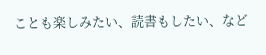ことも楽しみたい、読書もしたい、など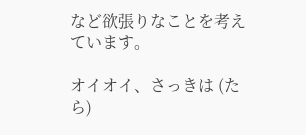など欲張りなことを考えています。

オイオイ、さっきは (たら)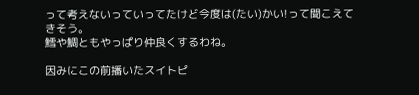って考えないっていってたけど今度は(たい)かい!って聞こえてきそう。
鱈や鯛ともやっぱり仲良くするわね。

因みにこの前播いたスイトピ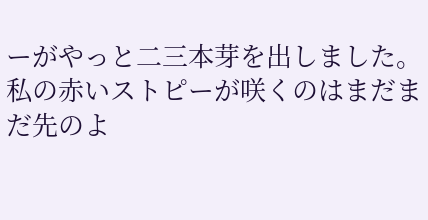ーがやっと二三本芽を出しました。
私の赤いストピーが咲くのはまだまだ先のよ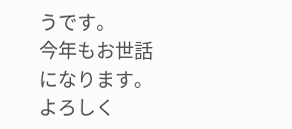うです。
今年もお世話になります。よろしく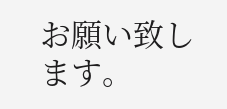お願い致します。